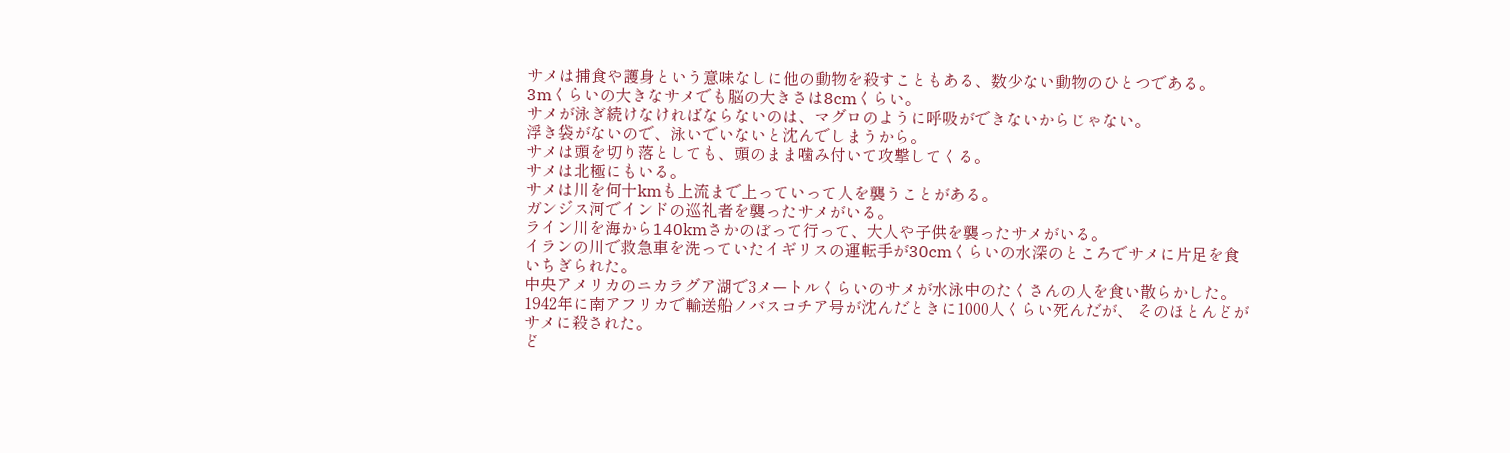サメは捕食や護身という意味なしに他の動物を殺すこともある、数少ない動物のひとつである。
3mくらいの大きなサメでも脳の大きさは8cmくらい。
サメが泳ぎ続けなければならないのは、マグロのように呼吸ができないからじゃない。
浮き袋がないので、泳いでいないと沈んでしまうから。
サメは頭を切り落としても、頭のまま噛み付いて攻撃してくる。
サメは北極にもいる。
サメは川を何十kmも上流まで上っていって人を襲うことがある。
ガンジス河でインドの巡礼者を襲ったサメがいる。
ライン川を海から140kmさかのぼって行って、大人や子供を襲ったサメがいる。
イランの川で救急車を洗っていたイギリスの運転手が30cmくらいの水深のところでサメに片足を食いちぎられた。
中央アメリカのニカラグア湖で3メートルくらいのサメが水泳中のたくさんの人を食い散らかした。
1942年に南アフリカで輸送船ノバスコチア号が沈んだときに1000人くらい死んだが、 そのほとんどがサメに殺された。
ど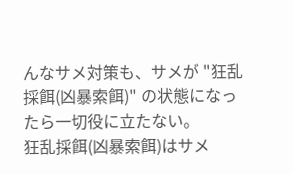んなサメ対策も、サメが "狂乱採餌(凶暴索餌)" の状態になったら一切役に立たない。
狂乱採餌(凶暴索餌)はサメ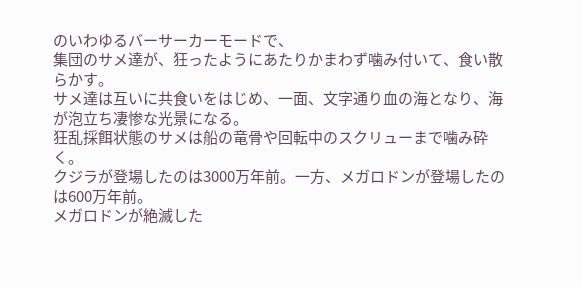のいわゆるバーサーカーモードで、
集団のサメ達が、狂ったようにあたりかまわず噛み付いて、食い散らかす。
サメ達は互いに共食いをはじめ、一面、文字通り血の海となり、海が泡立ち凄惨な光景になる。
狂乱採餌状態のサメは船の竜骨や回転中のスクリューまで噛み砕く。
クジラが登場したのは3000万年前。一方、メガロドンが登場したのは600万年前。
メガロドンが絶滅した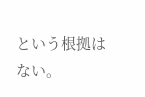という根拠はない。